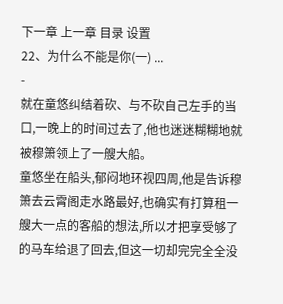下一章 上一章 目录 设置
22、为什么不能是你(一) ...
-
就在童悠纠结着砍、与不砍自己左手的当口,一晚上的时间过去了,他也迷迷糊糊地就被穆箫领上了一艘大船。
童悠坐在船头,郁闷地环视四周,他是告诉穆箫去云霄阁走水路最好,也确实有打算租一艘大一点的客船的想法,所以才把享受够了的马车给退了回去,但这一切却完完全全没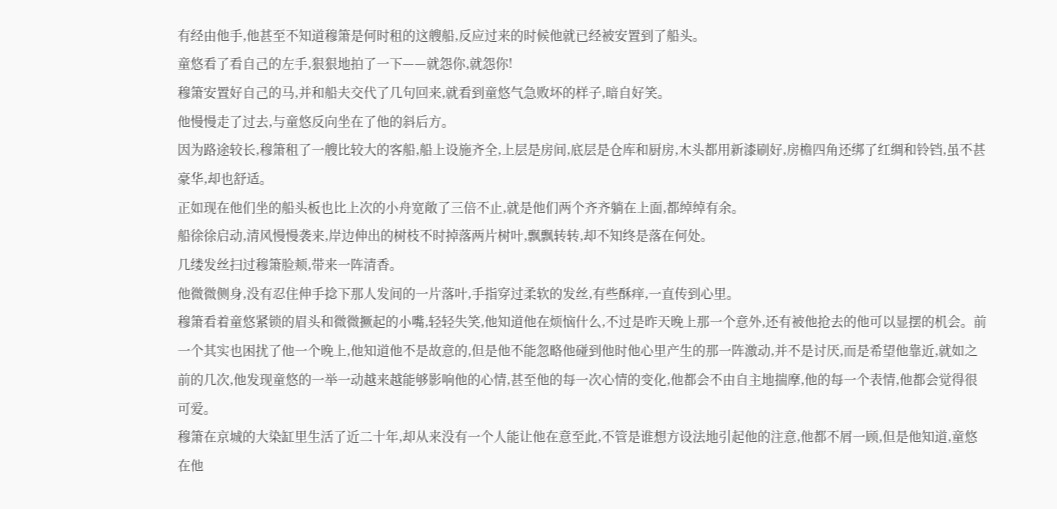有经由他手,他甚至不知道穆箫是何时租的这艘船,反应过来的时候他就已经被安置到了船头。
童悠看了看自己的左手,狠狠地拍了一下——就怨你,就怨你!
穆箫安置好自己的马,并和船夫交代了几句回来,就看到童悠气急败坏的样子,暗自好笑。
他慢慢走了过去,与童悠反向坐在了他的斜后方。
因为路途较长,穆箫租了一艘比较大的客船,船上设施齐全,上层是房间,底层是仓库和厨房,木头都用新漆刷好,房檐四角还绑了红绸和铃铛,虽不甚豪华,却也舒适。
正如现在他们坐的船头板也比上次的小舟宽敞了三倍不止,就是他们两个齐齐躺在上面,都绰绰有余。
船徐徐启动,清风慢慢袭来,岸边伸出的树枝不时掉落两片树叶,飘飘转转,却不知终是落在何处。
几缕发丝扫过穆箫脸颊,带来一阵清香。
他微微侧身,没有忍住伸手捻下那人发间的一片落叶,手指穿过柔软的发丝,有些酥痒,一直传到心里。
穆箫看着童悠紧锁的眉头和微微撅起的小嘴,轻轻失笑,他知道他在烦恼什么,不过是昨天晚上那一个意外,还有被他抢去的他可以显摆的机会。前一个其实也困扰了他一个晚上,他知道他不是故意的,但是他不能忽略他碰到他时他心里产生的那一阵激动,并不是讨厌,而是希望他靠近,就如之前的几次,他发现童悠的一举一动越来越能够影响他的心情,甚至他的每一次心情的变化,他都会不由自主地揣摩,他的每一个表情,他都会觉得很可爱。
穆箫在京城的大染缸里生活了近二十年,却从来没有一个人能让他在意至此,不管是谁想方设法地引起他的注意,他都不屑一顾,但是他知道,童悠在他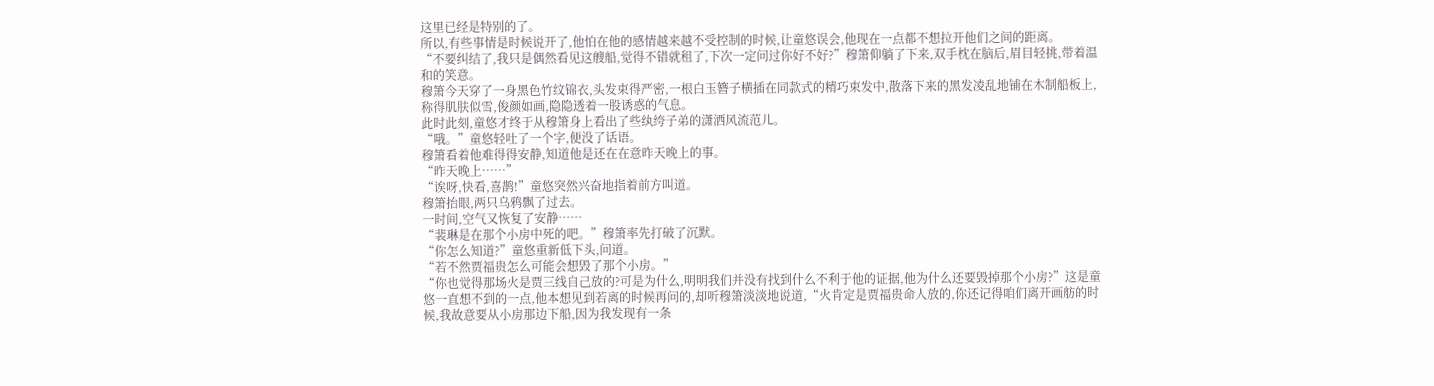这里已经是特别的了。
所以,有些事情是时候说开了,他怕在他的感情越来越不受控制的时候,让童悠误会,他现在一点都不想拉开他们之间的距离。
“不要纠结了,我只是偶然看见这艘船,觉得不错就租了,下次一定问过你好不好?”穆箫仰躺了下来,双手枕在脑后,眉目轻挑,带着温和的笑意。
穆箫今天穿了一身黑色竹纹锦衣,头发束得严密,一根白玉簪子横插在同款式的精巧束发中,散落下来的黑发凌乱地铺在木制船板上,称得肌肤似雪,俊颜如画,隐隐透着一股诱惑的气息。
此时此刻,童悠才终于从穆箫身上看出了些纨绔子弟的潇洒风流范儿。
“哦。”童悠轻吐了一个字,便没了话语。
穆箫看着他难得得安静,知道他是还在在意昨天晚上的事。
“昨天晚上……”
“诶呀,快看,喜鹊!”童悠突然兴奋地指着前方叫道。
穆箫抬眼,两只乌鸦飘了过去。
一时间,空气又恢复了安静……
“裴琳是在那个小房中死的吧。”穆箫率先打破了沉默。
“你怎么知道?”童悠重新低下头,问道。
“若不然贾福贵怎么可能会想毁了那个小房。”
“你也觉得那场火是贾三线自己放的?可是为什么,明明我们并没有找到什么不利于他的证据,他为什么还要毁掉那个小房?”这是童悠一直想不到的一点,他本想见到若离的时候再问的,却听穆箫淡淡地说道,“火肯定是贾福贵命人放的,你还记得咱们离开画舫的时候,我故意要从小房那边下船,因为我发现有一条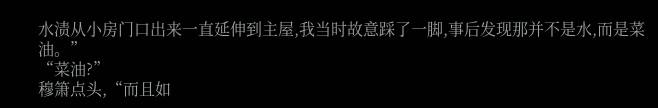水渍从小房门口出来一直延伸到主屋,我当时故意踩了一脚,事后发现那并不是水,而是菜油。”
“菜油?”
穆箫点头,“而且如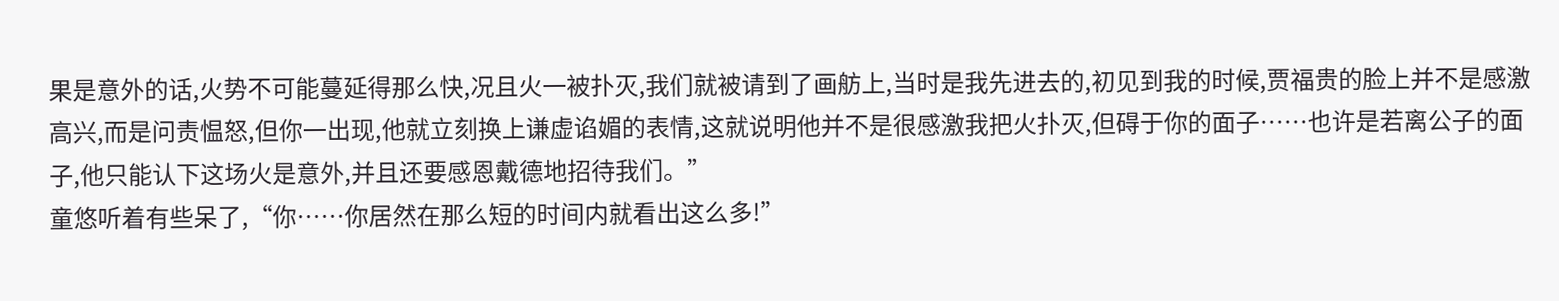果是意外的话,火势不可能蔓延得那么快,况且火一被扑灭,我们就被请到了画舫上,当时是我先进去的,初见到我的时候,贾福贵的脸上并不是感激高兴,而是问责愠怒,但你一出现,他就立刻换上谦虚谄媚的表情,这就说明他并不是很感激我把火扑灭,但碍于你的面子……也许是若离公子的面子,他只能认下这场火是意外,并且还要感恩戴德地招待我们。”
童悠听着有些呆了,“你……你居然在那么短的时间内就看出这么多!”